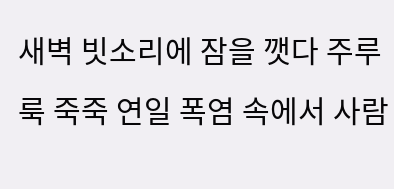새벽 빗소리에 잠을 깻다 주루룩 죽죽 연일 폭염 속에서 사람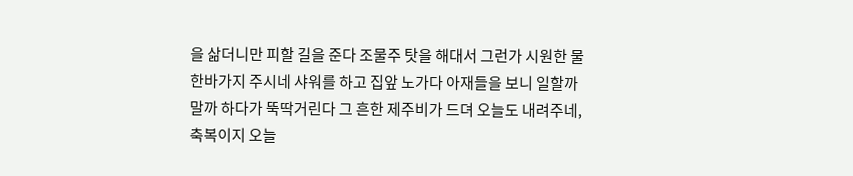을 삶더니만 피할 길을 준다 조물주 탓을 해대서 그런가 시원한 물 한바가지 주시네 샤워를 하고 집앞 노가다 아재들을 보니 일할까 말까 하다가 뚝딱거린다 그 흔한 제주비가 드뎌 오늘도 내려주네, 축복이지 오늘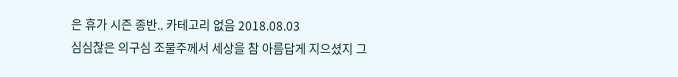은 휴가 시즌 종반.. 카테고리 없음 2018.08.03
심심찮은 의구심 조물주께서 세상을 참 아름답게 지으셨지 그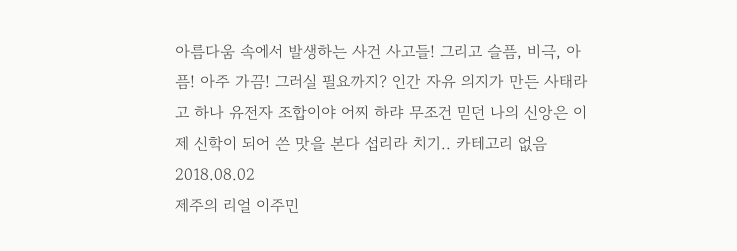아름다움 속에서 발생하는 사건 사고들! 그리고 슬픔, 비극, 아픔! 아주 가끔! 그러실 필요까지? 인간 자유 의지가 만든 사태라고 하나 유전자 조합이야 어찌 하랴 무조건 믿던 나의 신앙은 이제 신학이 되어 쓴 맛을 본다 섭리라 치기.. 카테고리 없음 2018.08.02
제주의 리얼 이주민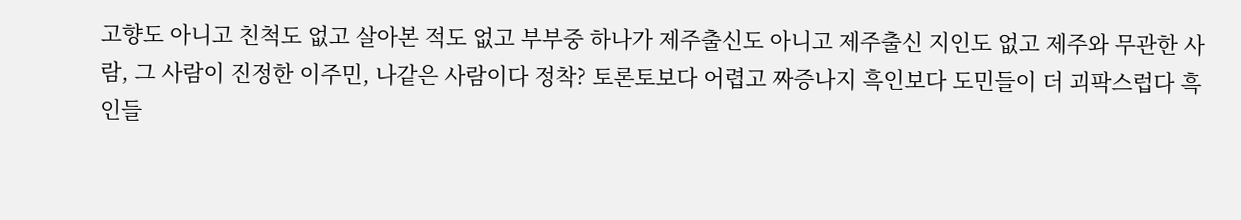고향도 아니고 친척도 없고 살아본 적도 없고 부부중 하나가 제주출신도 아니고 제주출신 지인도 없고 제주와 무관한 사람, 그 사람이 진정한 이주민, 나같은 사람이다 정착? 토론토보다 어렵고 짜증나지 흑인보다 도민들이 더 괴팍스럽다 흑인들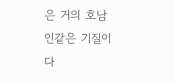은 거의 호남인같은 기질이다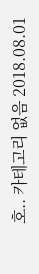호.. 카테고리 없음 2018.08.01